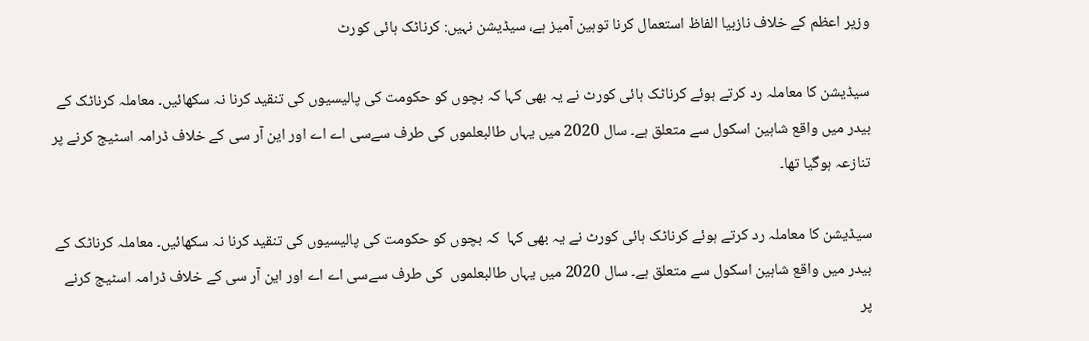وزیر اعظم کے خلاف نازبیا الفاظ استعمال کرنا توہین آمیز ہے، سیڈیشن نہیں: کرناٹک ہائی کورٹ

سیڈیشن کا معاملہ رد کرتے ہوئے کرناٹک ہائی کورٹ نے یہ بھی کہا کہ بچوں کو حکومت کی پالیسیوں کی تنقید کرنا نہ سکھائیں۔ معاملہ کرناٹک کے بیدر میں واقع شاہین اسکول سے متعلق ہے۔ سال 2020 میں یہاں طالبعلموں کی طرف سےسی اے اے اور این آر سی کے خلاف ڈرامہ اسٹیج کرنے پر تنازعہ ہوگیا تھا۔

سیڈیشن کا معاملہ رد کرتے ہوئے کرناٹک ہائی کورٹ نے یہ بھی کہا  کہ بچوں کو حکومت کی پالیسیوں کی تنقید کرنا نہ سکھائیں۔ معاملہ کرناٹک کے بیدر میں واقع شاہین اسکول سے متعلق ہے۔ سال 2020 میں یہاں طالبعلموں  کی طرف سےسی اے اے اور این آر سی کے خلاف ڈرامہ اسٹیج کرنے  پر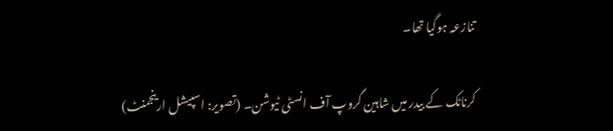تنازعہ ہوگیا تھا۔

کرناٹک کے بیدر میں شاہین گروپ آف انسٹی ٹیوشن۔ (تصویر: اسپیشل ارینجمنٹ)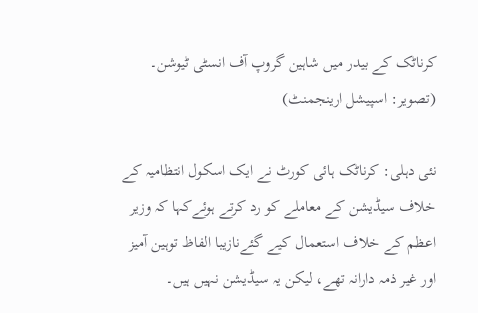کرناٹک کے بیدر میں شاہین گروپ آف انسٹی ٹیوشن۔ (تصویر: اسپیشل ارینجمنٹ)

نئی دہلی: کرناٹک ہائی کورٹ نے ایک اسکول انتظامیہ کے خلاف سیڈیشن کے معاملے کو رد کرتے ہوئےکہا کہ وزیر اعظم کے خلاف استعمال کیے گئےنازیبا الفاظ توہین آمیز اور غیر ذمہ دارانہ تھے، لیکن یہ سیڈیشن نہیں ہیں۔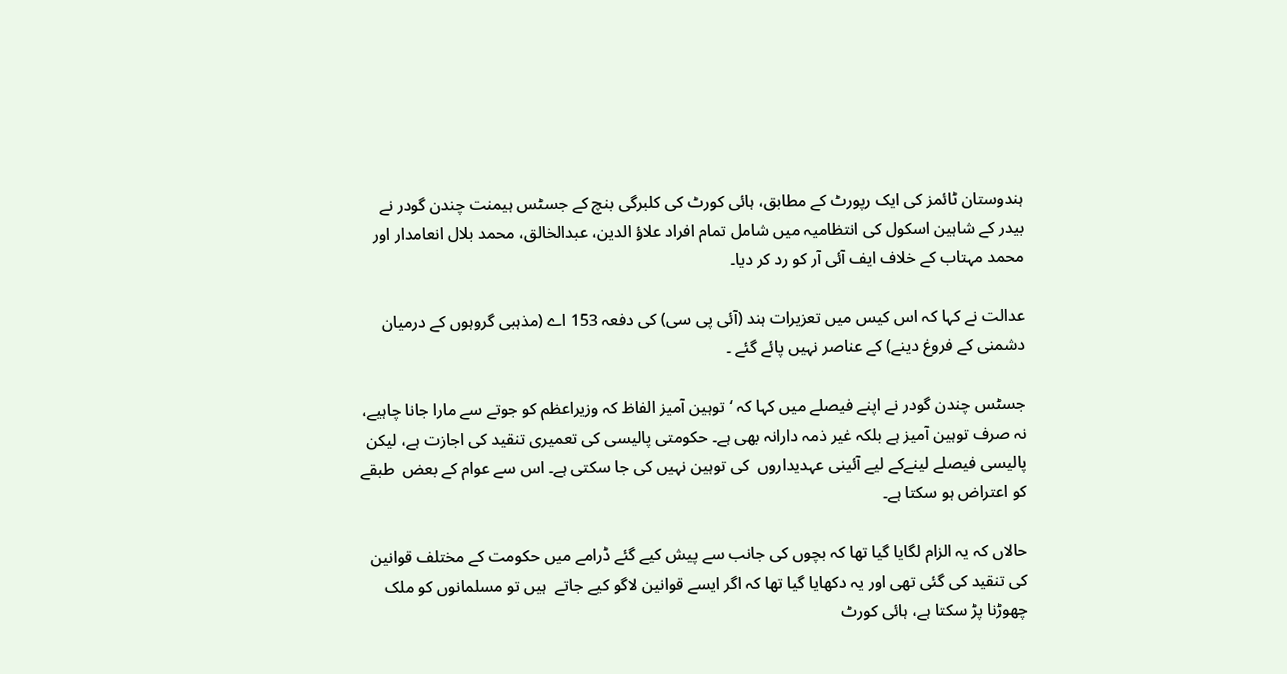ہندوستان ٹائمز کی ایک رپورٹ کے مطابق، ہائی کورٹ کی کلبرگی بنچ کے جسٹس ہیمنت چندن گودر نے بیدر کے شاہین اسکول کی انتظامیہ میں شامل تمام افراد علاؤ الدین، عبدالخالق، محمد بلال انعامدار اور محمد مہتاب کے خلاف ایف آئی آر کو رد کر دیا۔

عدالت نے کہا کہ اس کیس میں تعزیرات ہند (آئی پی سی) کی دفعہ 153 اے (مذہبی گروہوں کے درمیان دشمنی کے فروغ دینے) کے عناصر نہیں پائے گئے ۔

جسٹس چندن گودر نے اپنے فیصلے میں کہا کہ ‘توہین آمیز الفاظ کہ وزیراعظم کو جوتے سے مارا جانا چاہیے، نہ صرف توہین آمیز ہے بلکہ غیر ذمہ دارانہ بھی ہے۔ حکومتی پالیسی کی تعمیری تنقید کی اجازت ہے، لیکن پالیسی فیصلے لینےکے لیے آئینی عہدیداروں  کی توہین نہیں کی جا سکتی ہے۔ اس سے عوام کے بعض  طبقے کو اعتراض ہو سکتا ہے۔

حالاں کہ یہ الزام لگایا گیا تھا کہ بچوں کی جانب سے پیش کیے گئے ڈرامے میں حکومت کے مختلف قوانین کی تنقید کی گئی تھی اور یہ دکھایا گیا تھا کہ اگر ایسے قوانین لاگو کیے جاتے  ہیں تو مسلمانوں کو ملک چھوڑنا پڑ سکتا ہے، ہائی کورٹ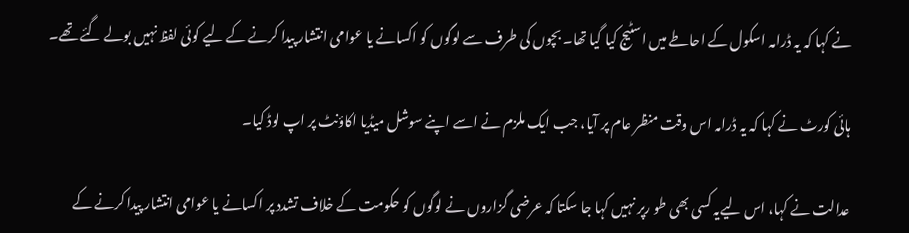نے کہا کہ یہ ڈرامہ اسکول کے احاطے میں اسٹیج کیا گیا تھا۔ بچوں کی طرف سے لوگوں کو اکسانے یا عوامی انتشار پیدا کرنے کے لیے کوئی لفظ نہیں بولے گئے تھے۔

ہائی کورٹ نے کہا کہ یہ ڈرامہ اس وقت منظر عام پر آیا، جب ایک ملزم نے اسے اپنے سوشل میڈیا اکاؤنٹ پر اپ لوڈ کیا۔

عدالت نے کہا، اس لیےیہ کسی بھی طو رپر نہیں کہا جا سکتا کہ عرضی گزاروں نے لوگوں کو حکومت کے خلاف تشدد پر اکسانے یا عوامی انتشار پیدا کرنے کے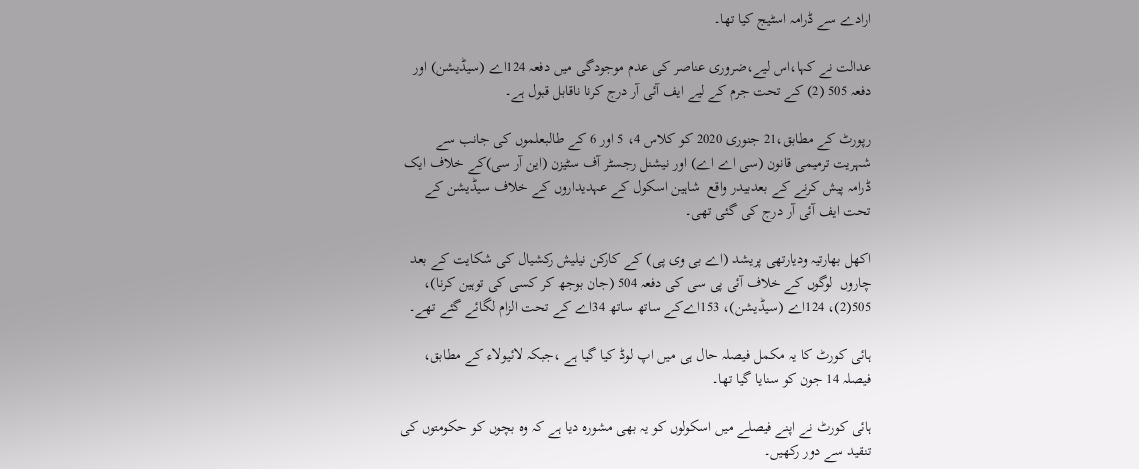ارادے سے ڈرامہ اسٹیج کیا تھا۔

عدالت نے کہا،اس لیے،ضروری عناصر کی عدم موجودگی میں دفعہ 124اے (سیڈیشن) اور دفعہ 505 (2) کے تحت جرم کے لیے ایف آئی آر درج کرنا ناقابل قبول ہے۔

رپورٹ کے مطابق،21 جنوری 2020 کو کلاس 4، 5 اور 6 کے طالبعلموں کی جانب سے شہریت ترمیمی قانون (سی اے اے) اور نیشنل رجسٹر آف سٹیزن (این آر سی)کے خلاف ایک ڈرامہ پیش کرنے کے بعدبیدر واقع  شاہین اسکول کے عہدیداروں کے خلاف سیڈیشن کے تحت ایف آئی آر درج کی گئی تھی۔

اکھل بھارتیہ ودیارتھی پریشد (اے بی وی پی) کے کارکن نیلیش رکشیال کی شکایت کے بعد چاروں  لوگوں کے خلاف آئی پی سی کی دفعہ 504 (جان بوجھ کر کسی کی توہین کرنا)، 505(2)، 124اے (سیڈیشن)، 153اےکے ساتھ ساتھ 34اے کے تحت الزام لگائے گئے تھے۔

ہائی کورٹ کا یہ مکمل فیصلہ حال ہی میں اپ لوڈ کیا گیا ہے ،جبکہ لائیولاء کے مطابق، فیصلہ 14 جون کو سنایا گیا تھا۔

ہائی کورٹ نے اپنے فیصلے میں اسکولوں کو یہ بھی مشورہ دیا ہے کہ وہ بچوں کو حکومتوں کی تنقید سے دور رکھیں۔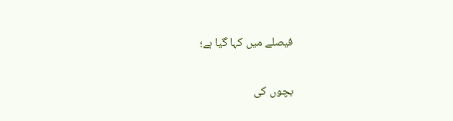فیصلے میں کہا گیا ہے؛

بچوں کی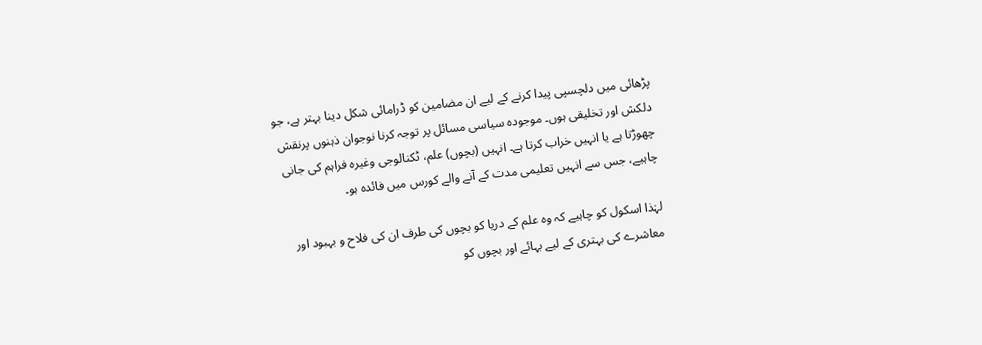پڑھائی میں دلچسپی پیدا کرنے کے لیے ان مضامین کو ڈرامائی شکل دینا بہتر ہے، جو دلکش اور تخلیقی ہوں۔ موجودہ سیاسی مسائل پر توجہ کرنا نوجوان ذہنوں پرنقش چھوڑتا ہے یا انہیں خراب کرتا ہے۔ انہیں (بچوں) علم، ٹکنالوجی وغیرہ فراہم کی جانی چاہیے، جس سے انہیں تعلیمی مدت کے آنے والے کورس میں فائدہ ہو۔

لہٰذا اسکول کو چاہیے کہ وہ علم کے دریا کو بچوں کی طرف ان کی فلاح و بہبود اور معاشرے کی بہتری کے لیے بہائے اور بچوں کو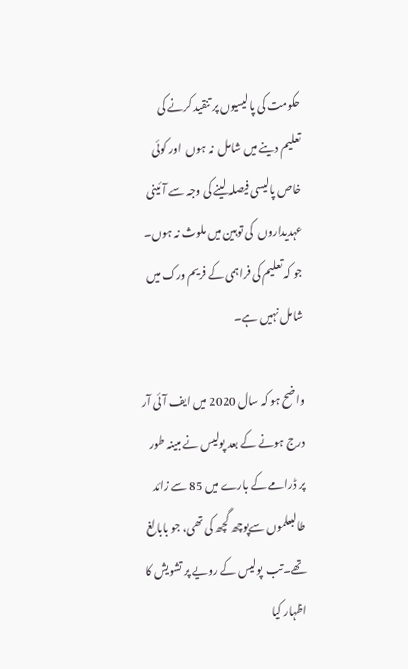حکومت کی پالیسیوں پر تنقید کرنے کی تعلیم دینے میں شامل  نہ ہوں  اور کوئی خاص پالیسی فیصلہ لینے کی وجہ سے آئینی عہدیداروں  کی توہین میں ملوث نہ ہوں۔ جو کہ تعلیم کی فراہمی کے فریم ورک میں شامل نہیں ہے۔

واضح ہو کہ سال 2020 میں ایف آئی آر درج ہونے کے بعد پولیس نے مبینہ طور پر ڈرامے کے بارے میں 85 سے زائد طالبعلموں سےپوچھ گچھ کی تھی، جو بابالغ تھے۔تب  پولیس کے رویے پر تشویش کا اظہار کیا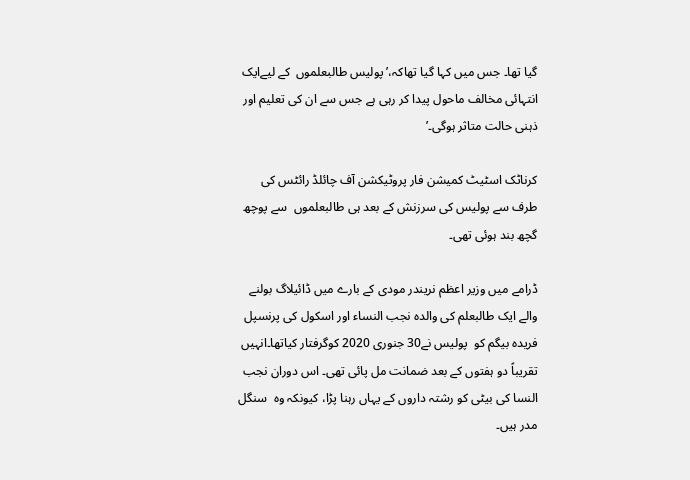گیا تھا۔ جس میں کہا گیا تھاکہ،’پولیس طالبعلموں  کے لیےایک انتہائی مخالف ماحول پیدا کر رہی ہے جس سے ان کی تعلیم اور ذہنی حالت متاثر ہوگی۔’

کرناٹک اسٹیٹ کمیشن فار پروٹیکشن آف چائلڈ رائٹس کی طرف سے پولیس کی سرزنش کے بعد ہی طالبعلموں  سے پوچھ گچھ بند ہوئی تھی۔

ڈرامے میں وزیر اعظم نریندر مودی کے بارے میں ڈائیلاگ بولنے والے ایک طالبعلم کی والدہ نجب النساء اور اسکول کی پرنسپل فریدہ بیگم کو  پولیس نے30 جنوری 2020 کوگرفتار کیاتھا۔انہیں تقریباً دو ہفتوں کے بعد ضمانت مل پائی تھی۔ اس دوران نجب النسا کی بیٹی کو رشتہ داروں کے یہاں رہنا پڑا، کیونکہ وہ  سنگل مدر ہیں۔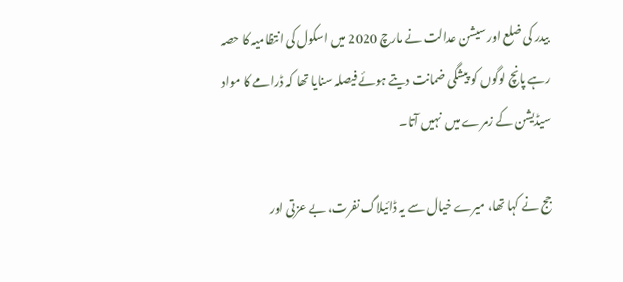بیدر کی ضلع اور سیشن عدالت نے مارچ 2020 میں اسکول کی انتظامیہ کا حصہ رہے پانچ لوگوں کو پیشگی ضمانت دیتے ہوئے فیصلہ سنایا تھا کہ ڈرامے کا مواد سیڈیشن کے زمرے میں  نہیں آتا۔

جج نے کہا تھا، میرے خیال سے یہ ڈائیلاگ نفرت، بے عزتی اور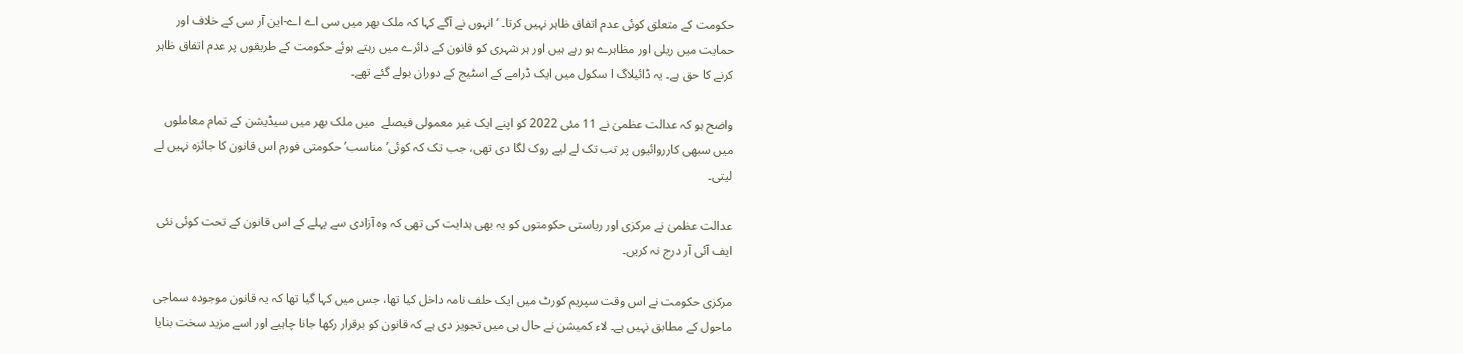حکومت کے متعلق کوئی عدم اتفاق ظاہر نہیں کرتا۔ ‘ انہوں نے آگے کہا کہ ملک بھر میں سی اے اے-این آر سی کے خلاف اور حمایت میں ریلی اور مظاہرے ہو رہے ہیں اور ہر شہری کو قانون کے دائرے میں رہتے ہوئے حکومت کے طریقوں پر عدم اتفاق ظاہر کرنے کا حق ہے۔ یہ ڈائیلاگ ا سکول میں ایک ڈرامے کے اسٹیج کے دوران بولے گئے تھے۔

واضح ہو کہ عدالت عظمیٰ نے 11 مئی 2022 کو اپنے ایک غیر معمولی فیصلے  میں ملک بھر میں سیڈیشن کے تمام معاملوں میں سبھی کارروائیوں پر تب تک لے لیے روک لگا دی تھی، جب تک کہ کوئی’مناسب’ حکومتی فورم اس قانون کا جائزہ نہیں لے لیتی۔

عدالت عظمیٰ نے مرکزی اور ریاستی حکومتوں کو یہ بھی ہدایت کی تھی کہ وہ آزادی سے پہلے کے اس قانون کے تحت کوئی نئی ایف آئی آر درج نہ کریں۔

مرکزی حکومت نے اس وقت سپریم کورٹ میں ایک حلف نامہ داخل کیا تھا، جس میں کہا گیا تھا کہ یہ قانون موجودہ سماجی ماحول کے مطابق نہیں ہے۔ لاء کمیشن نے حال ہی میں تجویز دی ہے کہ قانون کو برقرار رکھا جانا چاہیے اور اسے مزید سخت بنایا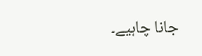جانا چاہیے۔